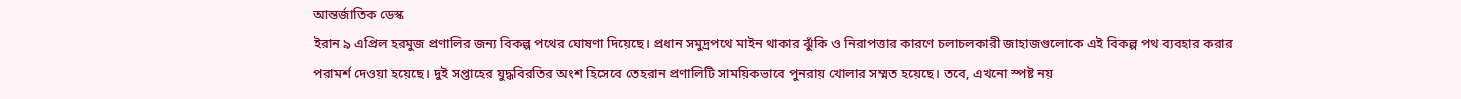আন্তর্জাতিক ডেস্ক
ইরান ৯ এপ্রিল হরমুজ প্রণালির জন্য বিকল্প পথের ঘোষণা দিয়েছে। প্রধান সমুদ্রপথে মাইন থাকার ঝুঁকি ও নিরাপত্তার কারণে চলাচলকারী জাহাজগুলোকে এই বিকল্প পথ ব্যবহার করার পরামর্শ দেওয়া হয়েছে। দুই সপ্তাহের যুদ্ধবিরতির অংশ হিসেবে তেহরান প্রণালিটি সাময়িকভাবে পুনরায় খোলার সম্মত হয়েছে। তবে, এখনো স্পষ্ট নয়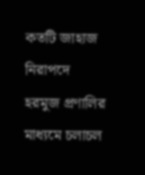কতটি জাহাজ নিরাপদে হরমুজ প্রণালির মাধ্যমে চলাচল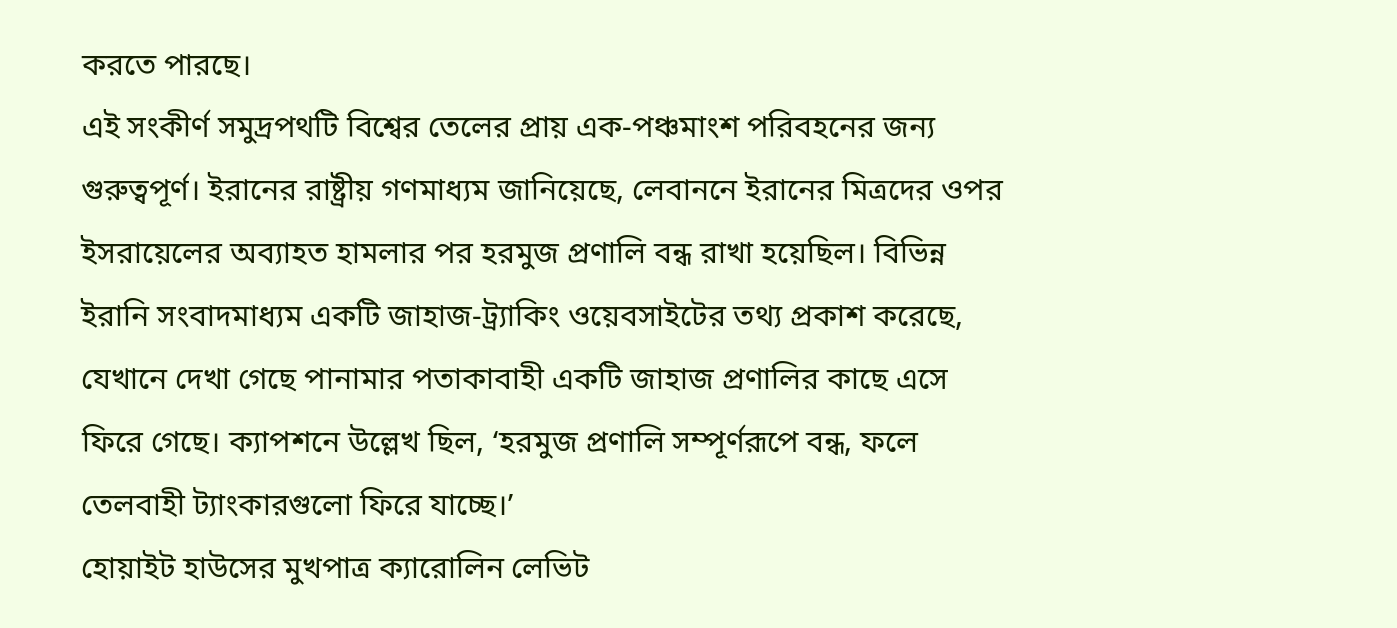করতে পারছে।
এই সংকীর্ণ সমুদ্রপথটি বিশ্বের তেলের প্রায় এক-পঞ্চমাংশ পরিবহনের জন্য গুরুত্বপূর্ণ। ইরানের রাষ্ট্রীয় গণমাধ্যম জানিয়েছে, লেবাননে ইরানের মিত্রদের ওপর ইসরায়েলের অব্যাহত হামলার পর হরমুজ প্রণালি বন্ধ রাখা হয়েছিল। বিভিন্ন ইরানি সংবাদমাধ্যম একটি জাহাজ-ট্র্যাকিং ওয়েবসাইটের তথ্য প্রকাশ করেছে, যেখানে দেখা গেছে পানামার পতাকাবাহী একটি জাহাজ প্রণালির কাছে এসে ফিরে গেছে। ক্যাপশনে উল্লেখ ছিল, ‘হরমুজ প্রণালি সম্পূর্ণরূপে বন্ধ, ফলে তেলবাহী ট্যাংকারগুলো ফিরে যাচ্ছে।’
হোয়াইট হাউসের মুখপাত্র ক্যারোলিন লেভিট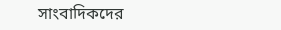সাংবাদিকদের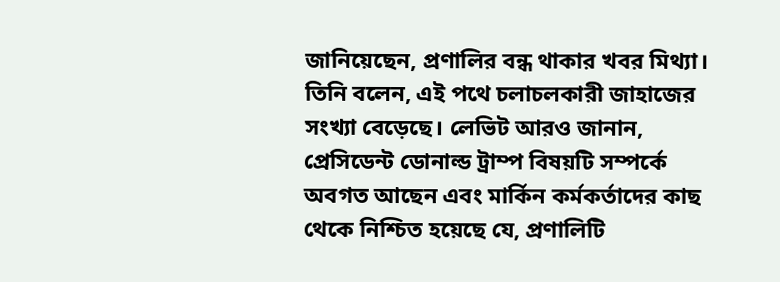জানিয়েছেন, প্রণালির বন্ধ থাকার খবর মিথ্যা। তিনি বলেন, এই পথে চলাচলকারী জাহাজের সংখ্যা বেড়েছে। লেভিট আরও জানান, প্রেসিডেন্ট ডোনাল্ড ট্রাম্প বিষয়টি সম্পর্কে অবগত আছেন এবং মার্কিন কর্মকর্তাদের কাছ থেকে নিশ্চিত হয়েছে যে, প্রণালিটি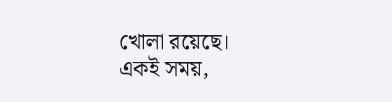খোলা রয়েছে।
একই সময়,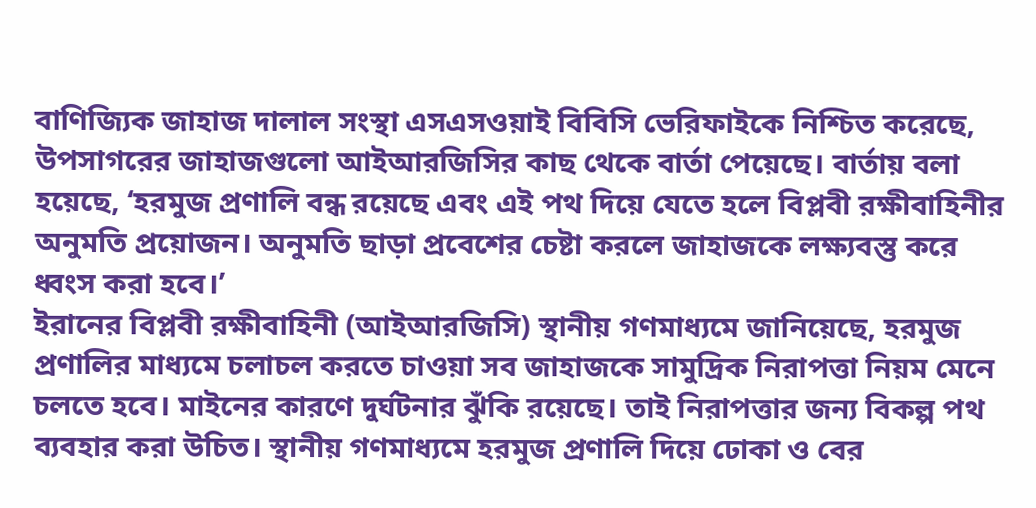বাণিজ্যিক জাহাজ দালাল সংস্থা এসএসওয়াই বিবিসি ভেরিফাইকে নিশ্চিত করেছে, উপসাগরের জাহাজগুলো আইআরজিসির কাছ থেকে বার্তা পেয়েছে। বার্তায় বলা হয়েছে, ‘হরমুজ প্রণালি বন্ধ রয়েছে এবং এই পথ দিয়ে যেতে হলে বিপ্লবী রক্ষীবাহিনীর অনুমতি প্রয়োজন। অনুমতি ছাড়া প্রবেশের চেষ্টা করলে জাহাজকে লক্ষ্যবস্তু করে ধ্বংস করা হবে।’
ইরানের বিপ্লবী রক্ষীবাহিনী (আইআরজিসি) স্থানীয় গণমাধ্যমে জানিয়েছে, হরমুজ প্রণালির মাধ্যমে চলাচল করতে চাওয়া সব জাহাজকে সামুদ্রিক নিরাপত্তা নিয়ম মেনে চলতে হবে। মাইনের কারণে দুর্ঘটনার ঝুঁকি রয়েছে। তাই নিরাপত্তার জন্য বিকল্প পথ ব্যবহার করা উচিত। স্থানীয় গণমাধ্যমে হরমুজ প্রণালি দিয়ে ঢোকা ও বের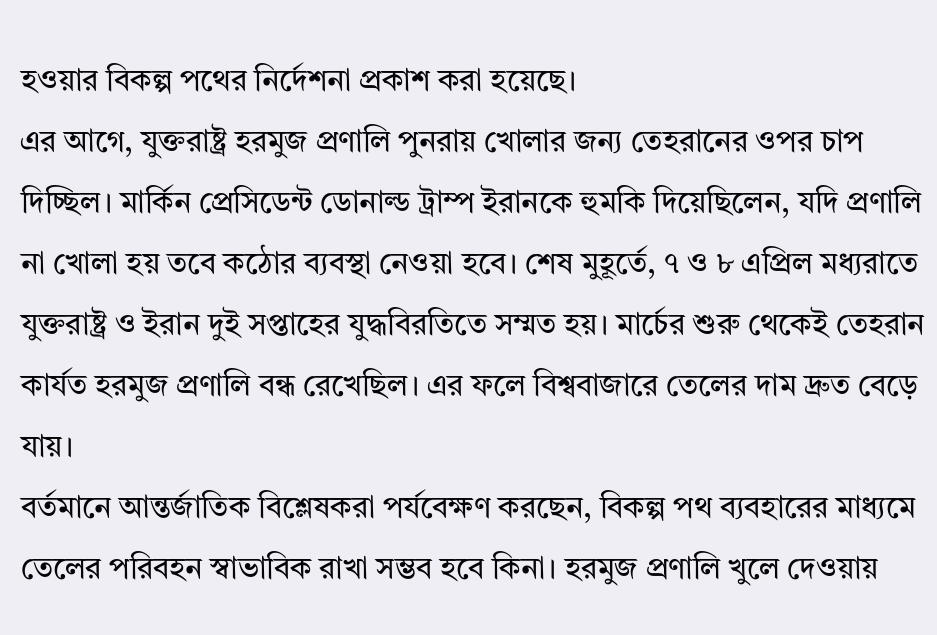হওয়ার বিকল্প পথের নির্দেশনা প্রকাশ করা হয়েছে।
এর আগে, যুক্তরাষ্ট্র হরমুজ প্রণালি পুনরায় খোলার জন্য তেহরানের ওপর চাপ দিচ্ছিল। মার্কিন প্রেসিডেন্ট ডোনাল্ড ট্রাম্প ইরানকে হুমকি দিয়েছিলেন, যদি প্রণালি না খোলা হয় তবে কঠোর ব্যবস্থা নেওয়া হবে। শেষ মুহূর্তে, ৭ ও ৮ এপ্রিল মধ্যরাতে যুক্তরাষ্ট্র ও ইরান দুই সপ্তাহের যুদ্ধবিরতিতে সম্মত হয়। মার্চের শুরু থেকেই তেহরান কার্যত হরমুজ প্রণালি বন্ধ রেখেছিল। এর ফলে বিশ্ববাজারে তেলের দাম দ্রুত বেড়ে যায়।
বর্তমানে আন্তর্জাতিক বিশ্লেষকরা পর্যবেক্ষণ করছেন, বিকল্প পথ ব্যবহারের মাধ্যমে তেলের পরিবহন স্বাভাবিক রাখা সম্ভব হবে কিনা। হরমুজ প্রণালি খুলে দেওয়ায়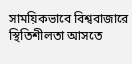সাময়িকভাবে বিশ্ববাজারে স্থিতিশীলতা আসতে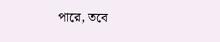পারে, তবে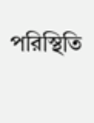পরিস্থিতি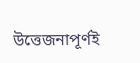উত্তেজনাপূর্ণই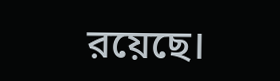রয়েছে।